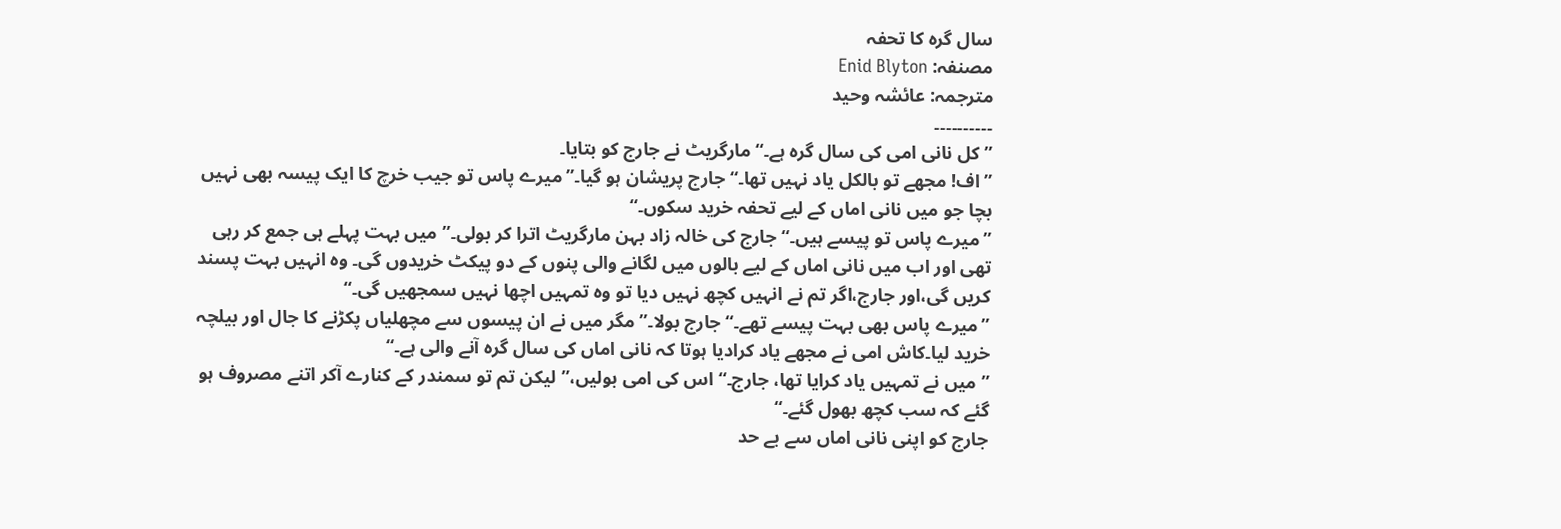سال گرہ کا تحفہ
مصنفہ: Enid Blyton
مترجمہ: عائشہ وحید
۔۔۔۔۔۔۔۔۔۔
”کل نانی امی کی سال گرہ ہے۔“ مارگریٹ نے جارج کو بتایا۔
”اف! مجھے تو بالکل یاد نہیں تھا۔“ جارج پریشان ہو گیا۔”میرے پاس تو جیب خرچ کا ایک پیسہ بھی نہیں بچا جو میں نانی اماں کے لیے تحفہ خرید سکوں۔“
”میرے پاس تو پیسے ہیں۔“ جارج کی خالہ زاد بہن مارگریٹ اترا کر بولی۔”میں بہت پہلے ہی جمع کر رہی تھی اور اب میں نانی اماں کے لیے بالوں میں لگانے والی پنوں کے دو پیکٹ خریدوں گی۔ وہ انہیں بہت پسند کریں گی،اور جارج،اگر تم نے انہیں کچھ نہیں دیا تو وہ تمہیں اچھا نہیں سمجھیں گی۔“
”میرے پاس بھی بہت پیسے تھے۔“ جارج بولا۔”مگر میں نے ان پیسوں سے مچھلیاں پکڑنے کا جال اور بیلچہ خرید لیا۔کاش امی نے مجھے یاد کرادیا ہوتا کہ نانی اماں کی سال گرہ آنے والی ہے۔“
”میں نے تمہیں یاد کرایا تھا، جارج۔“ اس کی امی بولیں،”لیکن تم تو سمندر کے کنارے آکر اتنے مصروف ہو گئے کہ سب کچھ بھول گئے۔“
جارج کو اپنی نانی اماں سے بے حد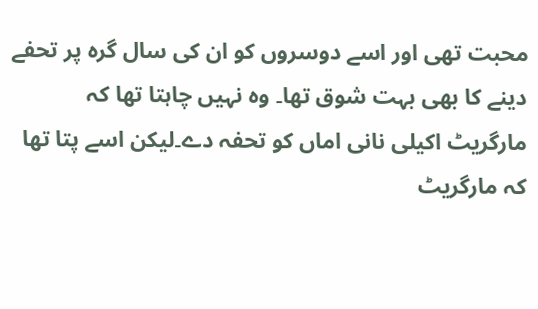محبت تھی اور اسے دوسروں کو ان کی سال گرہ پر تحفے دینے کا بھی بہت شوق تھا۔ وہ نہیں چاہتا تھا کہ مارگریٹ اکیلی نانی اماں کو تحفہ دے۔لیکن اسے پتا تھا کہ مارگریٹ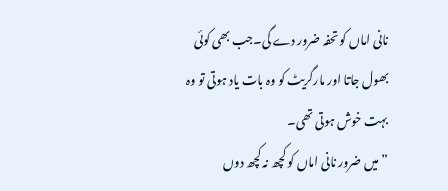نانی اماں کو تحفہ ضرور دے گی۔جب بھی کوئی بھول جاتا اور مارگریٹ کو وہ بات یاد ہوتی تو وہ بہت خوش ہوتی تھی۔
”میں ضرور نانی اماں کو کچھ نہ کچھ دوں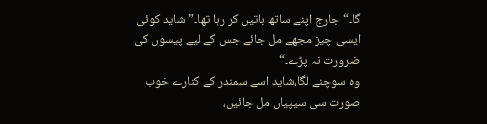گا۔“ جارج اپنے ساتھ باتیں کر رہا تھا۔”شاید کوئی ایسی چیز مجھے مل جائے جس کے لیے پیسوں کی ضرورت نہ پڑے۔“
وہ سوچنے لگا،شاید اسے سمندر کے کنارے خوب صورت سی سیپیاں مل جائیں،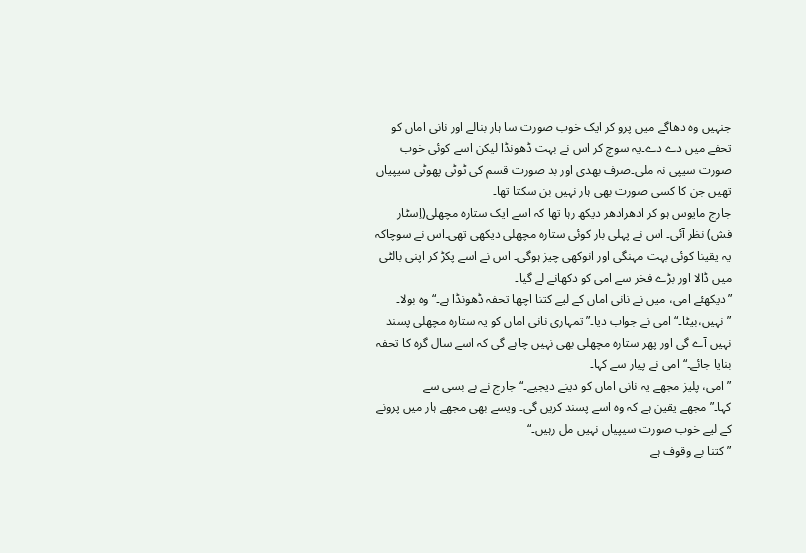جنہیں وہ دھاگے میں پرو کر ایک خوب صورت سا ہار بنالے اور نانی اماں کو تحفے میں دے دے۔یہ سوچ کر اس نے بہت ڈھونڈا لیکن اسے کوئی خوب صورت سیپی نہ ملی۔صرف بھدی اور بد صورت قسم کی ٹوٹی پھوٹی سیپیاں تھیں جن کا کسی صورت بھی ہار نہیں بن سکتا تھا۔
جارج مایوس ہو کر ادھرادھر دیکھ رہا تھا کہ اسے ایک ستارہ مچھلی(اِسٹار فش) نظر آئی۔ اس نے پہلی بار کوئی ستارہ مچھلی دیکھی تھی۔اس نے سوچاکہ یہ یقینا کوئی بہت مہنگی اور انوکھی چیز ہوگی۔ اس نے اسے پکڑ کر اپنی بالٹی میں ڈالا اور بڑے فخر سے امی کو دکھانے لے گیا۔
”دیکھئے امی، میں نے نانی اماں کے لیے کتنا اچھا تحفہ ڈھونڈا ہے۔“ وہ بولا۔
”نہیں،بیٹا۔“ امی نے جواب دیا۔”تمہاری نانی اماں کو یہ ستارہ مچھلی پسند نہیں آے گی اور پھر ستارہ مچھلی بھی نہیں چاہے گی کہ اسے سال گرہ کا تحفہ بنایا جائے۔“امی نے پیار سے کہا۔
”امی، پلیز مجھے یہ نانی اماں کو دینے دیجیے۔“ جارج نے بے بسی سے کہا۔”مجھے یقین ہے کہ وہ اسے پسند کریں گی۔ ویسے بھی مجھے ہار میں پرونے کے لیے خوب صورت سیپیاں نہیں مل رہیں۔“
”کتنا بے وقوف ہے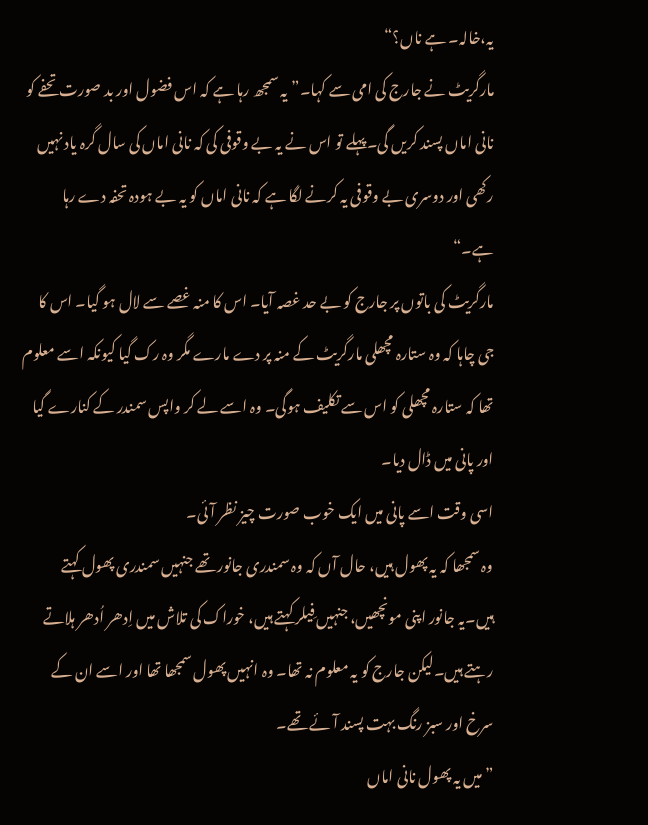یہ،خالہ۔ ہے ناں؟“
مارگریٹ نے جارج کی امی سے کہا۔”یہ سمجھ رہا ہے کہ اس فضول اور بد صورت تحفے کو نانی اماں پسند کریں گی۔پہلے تو اس نے یہ بے وقوفی کی کہ نانی اماں کی سال گرہ یاد نہیں رکھی اور دوسری بے وقوفی یہ کرنے لگا ہے کہ نانی اماں کو یہ بے ہودہ تحفہ دے رہا ہے۔“
مارگریٹ کی باتوں پر جارج کو بے حد غصہ آیا۔ اس کا منہ غصے سے لال ہو گیا۔ اس کا جی چاہا کہ وہ ستارہ مچھلی مارگریٹ کے منہ پر دے مارے مگر وہ رک گیا کیونکہ اسے معلوم تھا کہ ستارہ مچھلی کو اس سے تکلیف ہوگی۔ وہ اسے لے کر واپس سمندر کے کنارے گیا اور پانی میں ڈال دیا۔
اسی وقت اسے پانی میں ایک خوب صورت چیز نظر آئی۔
وہ سمجھا کہ یہ پھول ہیں، حال آں کہ وہ سمندری جانور تھے جنہیں سمندری پھول کہتے ہیں۔یہ جانور اپنی مونچھیں، جنہیں فِیلر کہتے ہیں، خوراک کی تلاش میں اِدھر اُدھر ہلاتے رہتے ہیں۔لیکن جارج کو یہ معلوم نہ تھا۔ وہ انہیں پھول سمجھا تھا اور اسے ان کے سرخ اور سبز رنگ بہت پسند آئے تھے۔
”میں یہ پھول نانی اماں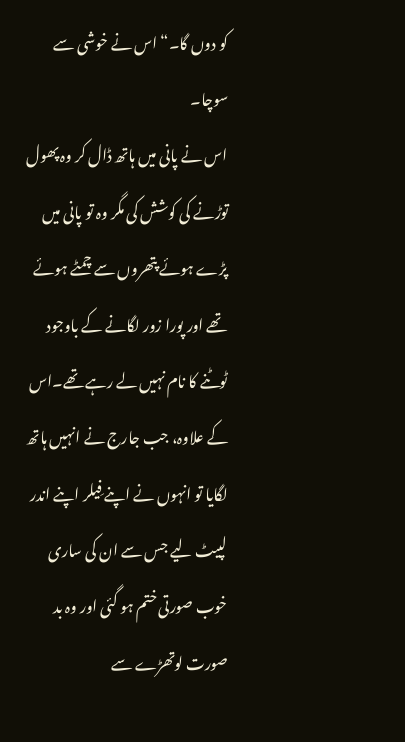کو دوں گا۔“ اس نے خوشی سے سوچا۔
اس نے پانی میں ہاتھ ڈال کر وہ پھول توڑنے کی کوشش کی مگر وہ تو پانی میں پڑے ہوئے پتھروں سے چمٹے ہوئے تھے اور پورا زور لگانے کے باوجود ٹوٹنے کا نام نہیں لے رہے تھے۔اس کے علاوہ، جب جارج نے انہیں ہاتھ لگایا تو انہوں نے اپنے فِیلر اپنے اندر لپیٹ لیے جس سے ان کی ساری خوب صورتی ختم ہو گئی اور وہ بد صورت لوتھڑے سے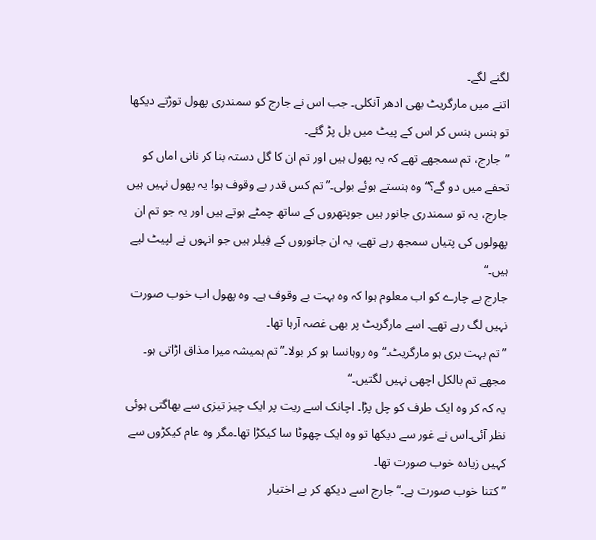لگنے لگے۔
اتنے میں مارگریٹ بھی ادھر آنکلی۔ جب اس نے جارج کو سمندری پھول توڑتے دیکھا تو ہنس ہنس کر اس کے پیٹ میں بل پڑ گئے۔
”جارج، تم سمجھے تھے کہ یہ پھول ہیں اور تم ان کا گل دستہ بنا کر نانی اماں کو تحفے میں دو گے؟“ وہ ہنستے ہوئے بولی۔”تم کس قدر بے وقوف ہو! یہ پھول نہیں ہیں جارج، یہ تو سمندری جانور ہیں جوپتھروں کے ساتھ چمٹے ہوتے ہیں اور یہ جو تم ان پھولوں کی پتیاں سمجھ رہے تھے، یہ ان جانوروں کے فِیلر ہیں جو انہوں نے لپیٹ لیے ہیں۔“
جارج بے چارے کو اب معلوم ہوا کہ وہ بہت بے وقوف ہے۔ وہ پھول اب خوب صورت نہیں لگ رہے تھے۔ اسے مارگریٹ پر بھی غصہ آرہا تھا۔
”تم بہت بری ہو مارگریٹ۔“ وہ روہانسا ہو کر بولا۔”تم ہمیشہ میرا مذاق اڑاتی ہو۔ مجھے تم بالکل اچھی نہیں لگتیں۔“
یہ کہ کر وہ ایک طرف کو چل پڑا۔ اچانک اسے ریت پر ایک چیز تیزی سے بھاگتی ہوئی نظر آئی۔اس نے غور سے دیکھا تو وہ ایک چھوٹا سا کیکڑا تھا۔مگر وہ عام کیکڑوں سے کہیں زیادہ خوب صورت تھا۔
”کتنا خوب صورت ہے۔“ جارج اسے دیکھ کر بے اختیار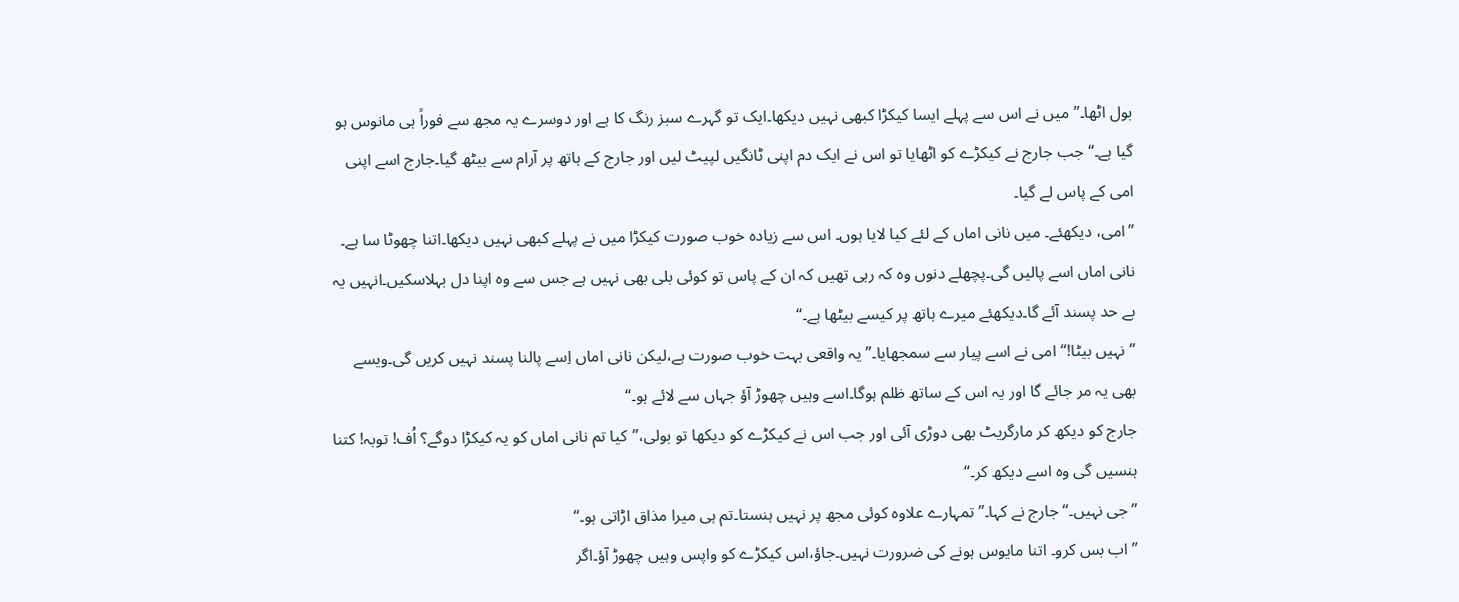بول اٹھا۔”میں نے اس سے پہلے ایسا کیکڑا کبھی نہیں دیکھا۔ایک تو گہرے سبز رنگ کا ہے اور دوسرے یہ مجھ سے فوراً ہی مانوس ہو گیا ہے۔“ جب جارج نے کیکڑے کو اٹھایا تو اس نے ایک دم اپنی ٹانگیں لپیٹ لیں اور جارج کے ہاتھ پر آرام سے بیٹھ گیا۔جارج اسے اپنی امی کے پاس لے گیا۔
”امی، دیکھئے۔ میں نانی اماں کے لئے کیا لایا ہوں۔ اس سے زیادہ خوب صورت کیکڑا میں نے پہلے کبھی نہیں دیکھا۔اتنا چھوٹا سا ہے۔ نانی اماں اسے پالیں گی۔پچھلے دنوں وہ کہ رہی تھیں کہ ان کے پاس تو کوئی بلی بھی نہیں ہے جس سے وہ اپنا دل بہلاسکیں۔انہیں یہ بے حد پسند آئے گا۔دیکھئے میرے ہاتھ پر کیسے بیٹھا ہے۔“
”نہیں بیٹا!“ امی نے اسے پیار سے سمجھایا۔”یہ واقعی بہت خوب صورت ہے،لیکن نانی اماں اِسے پالنا پسند نہیں کریں گی۔ویسے بھی یہ مر جائے گا اور یہ اس کے ساتھ ظلم ہوگا۔اسے وہیں چھوڑ آؤ جہاں سے لائے ہو۔“
جارج کو دیکھ کر مارگریٹ بھی دوڑی آئی اور جب اس نے کیکڑے کو دیکھا تو بولی،”کیا تم نانی اماں کو یہ کیکڑا دوگے؟ اُف! توبہ! کتنا ہنسیں گی وہ اسے دیکھ کر۔“
”جی نہیں۔“جارج نے کہا۔”تمہارے علاوہ کوئی مجھ پر نہیں ہنستا۔تم ہی میرا مذاق اڑاتی ہو۔“
”اب بس کرو۔ اتنا مایوس ہونے کی ضرورت نہیں۔جاؤ،اس کیکڑے کو واپس وہیں چھوڑ آؤ۔اگر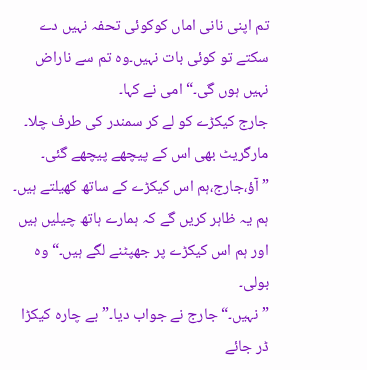تم اپنی نانی اماں کوکوئی تحفہ نہیں دے سکتے تو کوئی بات نہیں۔وہ تم سے ناراض نہیں ہوں گی۔“ امی نے کہا۔
جارج کیکڑے کو لے کر سمندر کی طرف چلا۔ مارگریٹ بھی اس کے پیچھے پیچھے گئی۔
”آؤ،جارج،ہم اس کیکڑے کے ساتھ کھیلتے ہیں۔ ہم یہ ظاہر کریں گے کہ ہمارے ہاتھ چیلیں ہیں اور ہم اس کیکڑے پر جھپٹنے لگے ہیں۔“ وہ بولی۔
”نہیں۔“ جارج نے جواب دیا۔”بے چارہ کیکڑا ڈر جائے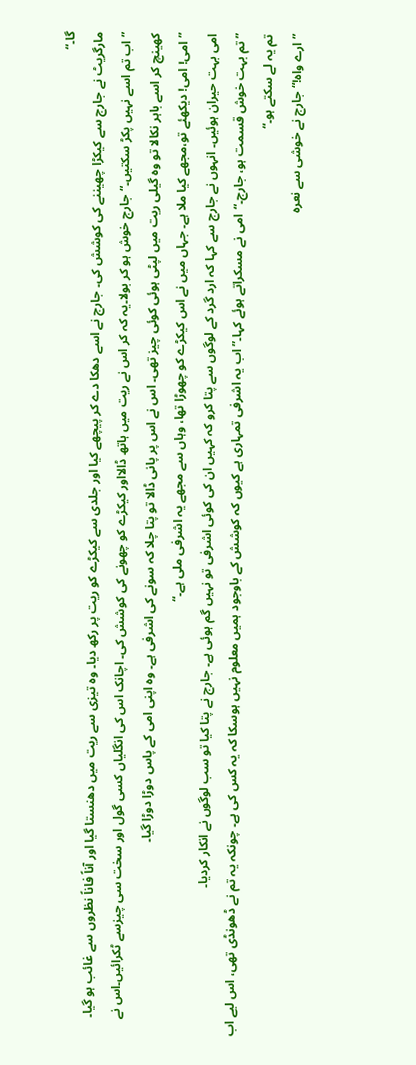گا۔“
مارگریٹ نے جارج سے کیکڑا چھیننے کی کوشش کی۔ جارج نے اسے دھکا دے کر پیچھے کیا اور جلدی سے کیکڑے کو ریت پر رکھ دیا۔ وہ تیزی سے ریت میں دھنستا گیا اور آناً فاناً نظروں سے غائب ہو گیا۔
”اب تم اسے نہیں پکڑ سکتیں۔“ جارج خوش ہو کر بولا۔یہ کہ کر اس نے ریت میں ہاتھ ڈالااور کیکڑے کو چھونے کی کوشش کی۔ اچانک اس کی انگلیاں کسی گول اور سخت سی چیزسے ٹکرائیں۔اس نے کھینچ کر اسے باہر نکالا تو وہ گیلی ریت میں لپٹی ہوئی کوئی چیز تھی۔ اس نے اس پر پانی ڈالا تو پتا چلا کہ سونے کی اشرفی ہے۔ وہ اپنی امی کے پاس دوڑا دوڑا گیا۔
”امی! امی! دیکھئے تو،مجھے کیا ملا ہے۔ جہاں میں نے اس کیکڑے کو چھوڑا تھا، وہاں سے مجھے یہ اشرفی ملی ہے۔“
امی بہت حیران ہوئیں۔ انہوں نے جارج سے کہا کہ ارد گرد کے لوگوں سے پتا کرو کہ کہیں ان کی کوئی اشرفی تو نہیں گم ہوئی ہے۔ جارج نے پتا کیا تو سب لوگوں نے انکار کردیا۔
”تم بہت خوش قسمت ہو، جارج۔“امی نے مسکراتے ہوئے کہا۔”اب یہ اشرفی تمہاری ہے کیوں کہ کوشش کے باوجود ہمیں معلوم نہیں ہوسکا کہ یہ کس کی ہے۔ چونکہ یہ تم نے ڈھونڈی تھی، اس لیے اب تم یہ لے سکتے ہو۔“
”ارے واہ!“ جارج نے خوشی سے نعرہ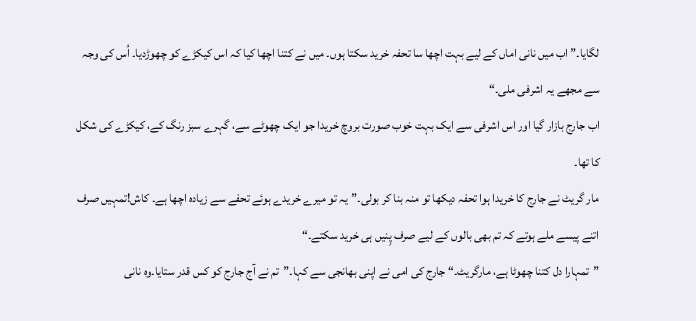لگایا۔”اب میں نانی اماں کے لیے بہت اچھا سا تحفہ خرید سکتا ہوں۔ میں نے کتنا اچھا کیا کہ اس کیکڑے کو چھوڑدیا۔ اُس کی وجہ سے مجھے یہ اشرفی ملی۔“
اب جارج بازار گیا اور اس اشرفی سے ایک بہت خوب صورت بروچ خریدا جو ایک چھوٹے سے، گہرے سبز رنگ کے، کیکڑے کی شکل کا تھا۔
مار گریٹ نے جارج کا خریدا ہوا تحفہ دیکھا تو منہ بنا کر بولی۔”یہ تو میرے خریدے ہوئے تحفے سے زیادہ اچھا ہے۔ کاش!تمہیں صرف اتنے پیسے ملے ہوتے کہ تم بھی بالوں کے لیے صرف پِنیں ہی خرید سکتے۔“
”تمہارا دل کتنا چھوٹا ہے، مارگریٹ۔“ جارج کی امی نے اپنی بھانجی سے کہا۔”تم نے آج جارج کو کس قدر ستایا۔وہ نانی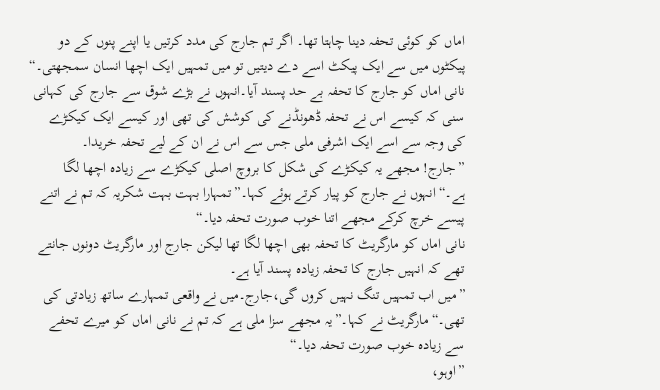اماں کو کوئی تحفہ دینا چاہتا تھا۔ اگر تم جارج کی مدد کرتیں یا اپنے پنوں کے دو پیکٹوں میں سے ایک پیکٹ اسے دے دیتیں تو میں تمہیں ایک اچھا انسان سمجھتی۔“
نانی اماں کو جارج کا تحفہ بے حد پسند آیا۔انہوں نے بڑے شوق سے جارج کی کہانی سنی کہ کیسے اس نے تحفہ ڈھونڈنے کی کوشش کی تھی اور کیسے ایک کیکڑے کی وجہ سے اسے ایک اشرفی ملی جس سے اس نے ان کے لیے تحفہ خریدا۔
”جارج! مجھے یہ کیکڑے کی شکل کا بروچ اصلی کیکڑے سے زیادہ اچھا لگا ہے۔“انہوں نے جارج کو پیار کرتے ہوئے کہا۔”تمہارا بہت بہت شکریہ کہ تم نے اتنے پیسے خرچ کرکے مجھے اتنا خوب صورت تحفہ دیا۔“
نانی اماں کو مارگریٹ کا تحفہ بھی اچھا لگا تھا لیکن جارج اور مارگریٹ دونوں جانتے تھے کہ انہیں جارج کا تحفہ زیادہ پسند آیا ہے۔
”میں اب تمہیں تنگ نہیں کروں گی،جارج۔میں نے واقعی تمہارے ساتھ زیادتی کی تھی۔“مارگریٹ نے کہا۔”یہ مجھے سزا ملی ہے کہ تم نے نانی اماں کو میرے تحفے سے زیادہ خوب صورت تحفہ دیا۔“
”اوہو،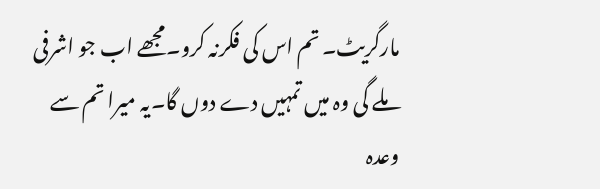مارگریٹ۔ تم اس کی فکرنہ کرو۔مجھے اب جو اشرفی ملے گی وہ میں تمہیں دے دوں گا۔یہ میرا تم سے وعدہ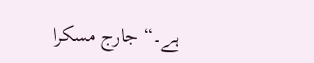ہے۔“ جارج مسکرا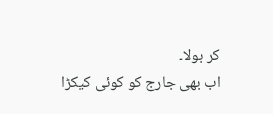کر بولا۔
اب بھی جارج کو کوئی کیکڑا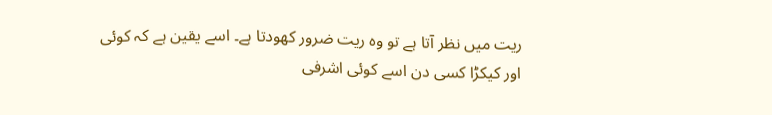ریت میں نظر آتا ہے تو وہ ریت ضرور کھودتا ہے۔ اسے یقین ہے کہ کوئی اور کیکڑا کسی دن اسے کوئی اشرفی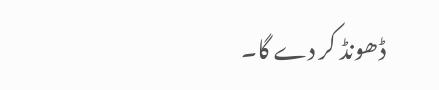ڈھونڈ کر دے گا۔